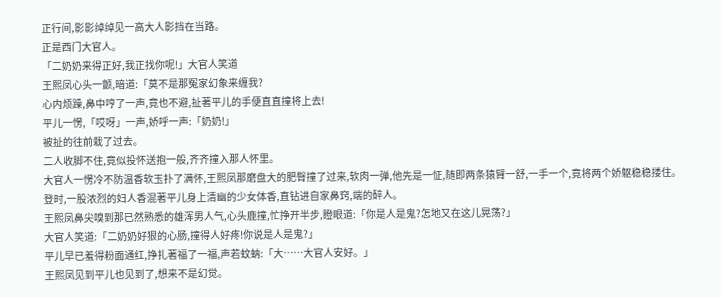正行间,影影绰绰见一高大人影挡在当路。
正是西门大官人。
「二奶奶来得正好,我正找你呢!」大官人笑道
王熙凤心头一颤,暗道:「莫不是那冤家幻象来缠我?
心内烦躁,鼻中哼了一声,竟也不避,扯著平儿的手便直直撞将上去!
平儿一愣,「哎呀」一声,娇呼一声:「奶奶!」
被扯的往前栽了过去。
二人收脚不住,竟似投怀送抱一般,齐齐撞入那人怀里。
大官人一愣冷不防温香软玉扑了满怀,王熙凤那磨盘大的肥臀撞了过来,软肉一弹,他先是一怔,随即两条猿臂一舒,一手一个,竟将两个娇躯稳稳搂住。
登时,一股浓烈的妇人香混著平儿身上清幽的少女体香,直钻进自家鼻窍,端的醉人。
王熙凤鼻尖嗅到那已然熟悉的雄浑男人气,心头鹿撞,忙挣开半步,瞪眼道:「你是人是鬼?怎地又在这儿晃荡?」
大官人笑道:「二奶奶好狠的心肠,撞得人好疼!你说是人是鬼?」
平儿早已羞得粉面通红,挣扎著福了一福,声若蚊蚋:「大……大官人安好。」
王熙凤见到平儿也见到了,想来不是幻觉。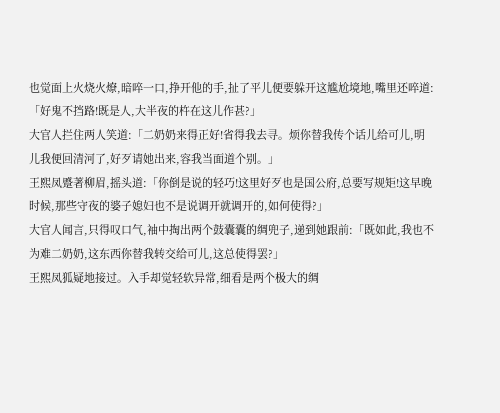也觉面上火烧火燎,暗啐一口,挣开他的手,扯了平儿便要躲开这尴尬境地,嘴里还啐道:「好鬼不挡路!既是人,大半夜的杵在这儿作甚?」
大官人拦住两人笑道:「二奶奶来得正好!省得我去寻。烦你替我传个话儿给可儿,明儿我便回清河了,好歹请她出来,容我当面道个别。」
王熙凤蹙著柳眉,摇头道:「你倒是说的轻巧!这里好歹也是国公府,总要写规矩!这早晚时候,那些守夜的婆子媳妇也不是说调开就调开的,如何使得?」
大官人闻言,只得叹口气,袖中掏出两个鼓囊囊的绸兜子,递到她跟前:「既如此,我也不为难二奶奶,这东西你替我转交给可儿,这总使得罢?」
王熙凤狐疑地接过。入手却觉轻软异常,细看是两个极大的绸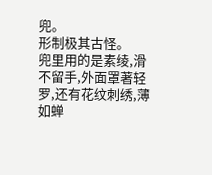兜。
形制极其古怪。
兜里用的是素绫,滑不留手,外面罩著轻罗,还有花纹刺绣,薄如蝉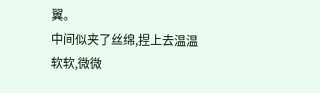翼。
中间似夹了丝绵,捏上去温温软软,微微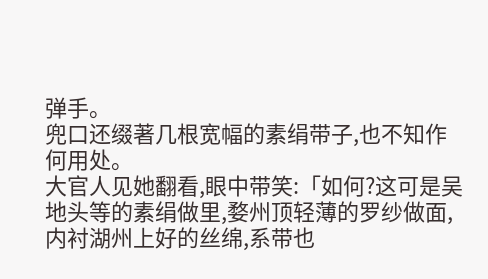弹手。
兜口还缀著几根宽幅的素绢带子,也不知作何用处。
大官人见她翻看,眼中带笑:「如何?这可是吴地头等的素绢做里,婺州顶轻薄的罗纱做面,内衬湖州上好的丝绵,系带也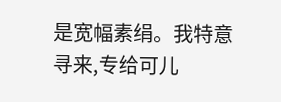是宽幅素绢。我特意寻来,专给可儿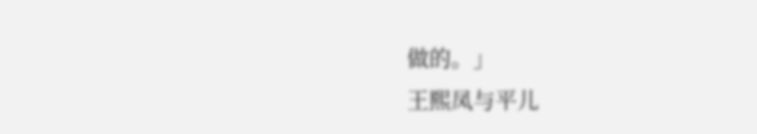做的。」
王熙凤与平儿